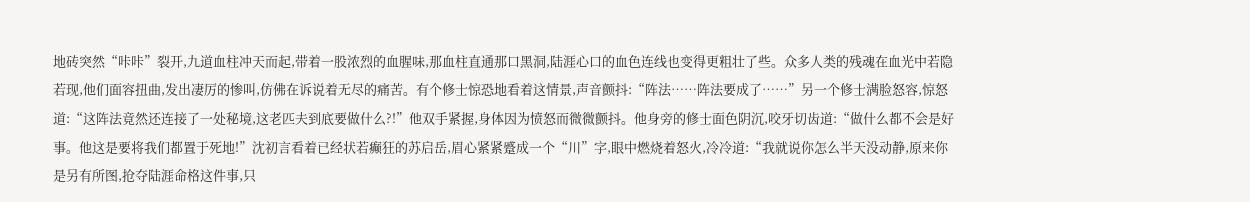地砖突然“咔咔”裂开,九道血柱冲天而起,带着一股浓烈的血腥味,那血柱直通那口黑洞,陆涯心口的血色连线也变得更粗壮了些。众多人类的残魂在血光中若隐若现,他们面容扭曲,发出凄厉的惨叫,仿佛在诉说着无尽的痛苦。有个修士惊恐地看着这情景,声音颤抖:“阵法……阵法要成了……”另一个修士满脸怒容,惊怒道:“这阵法竟然还连接了一处秘境,这老匹夫到底要做什么?!”他双手紧握,身体因为愤怒而微微颤抖。他身旁的修士面色阴沉,咬牙切齿道:“做什么都不会是好事。他这是要将我们都置于死地!”沈初言看着已经状若癫狂的苏启岳,眉心紧紧蹙成一个“川”字,眼中燃烧着怒火,冷冷道:“我就说你怎么半天没动静,原来你是另有所图,抢夺陆涯命格这件事,只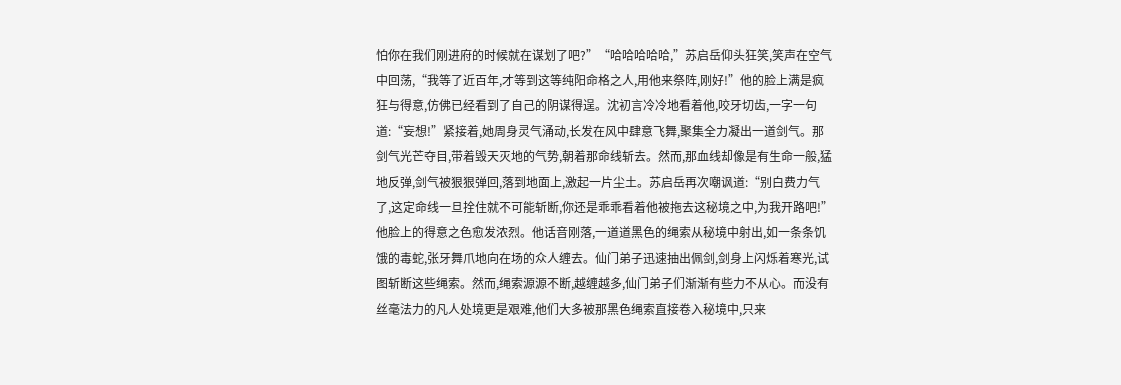怕你在我们刚进府的时候就在谋划了吧?”“哈哈哈哈哈,”苏启岳仰头狂笑,笑声在空气中回荡,“我等了近百年,才等到这等纯阳命格之人,用他来祭阵,刚好!”他的脸上满是疯狂与得意,仿佛已经看到了自己的阴谋得逞。沈初言冷冷地看着他,咬牙切齿,一字一句道:“妄想!”紧接着,她周身灵气涌动,长发在风中肆意飞舞,聚集全力凝出一道剑气。那剑气光芒夺目,带着毁天灭地的气势,朝着那命线斩去。然而,那血线却像是有生命一般,猛地反弹,剑气被狠狠弹回,落到地面上,激起一片尘土。苏启岳再次嘲讽道:“别白费力气了,这定命线一旦拴住就不可能斩断,你还是乖乖看着他被拖去这秘境之中,为我开路吧!”他脸上的得意之色愈发浓烈。他话音刚落,一道道黑色的绳索从秘境中射出,如一条条饥饿的毒蛇,张牙舞爪地向在场的众人缠去。仙门弟子迅速抽出佩剑,剑身上闪烁着寒光,试图斩断这些绳索。然而,绳索源源不断,越缠越多,仙门弟子们渐渐有些力不从心。而没有丝毫法力的凡人处境更是艰难,他们大多被那黑色绳索直接卷入秘境中,只来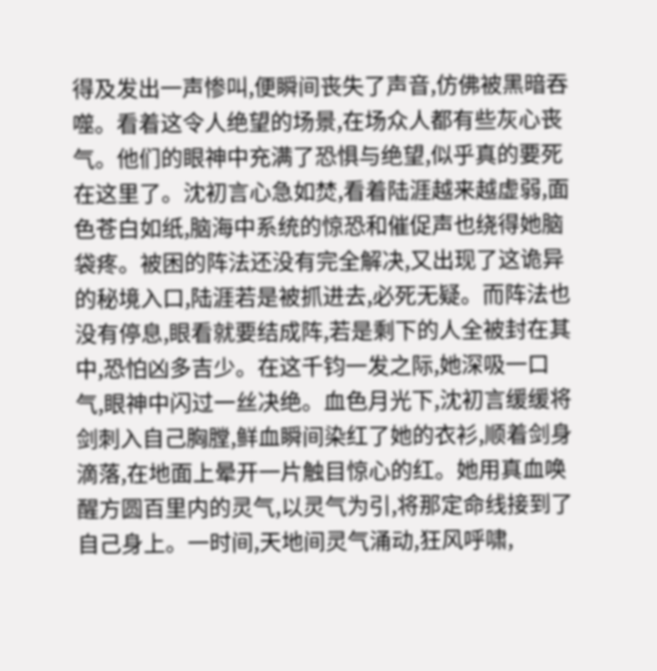得及发出一声惨叫,便瞬间丧失了声音,仿佛被黑暗吞噬。看着这令人绝望的场景,在场众人都有些灰心丧气。他们的眼神中充满了恐惧与绝望,似乎真的要死在这里了。沈初言心急如焚,看着陆涯越来越虚弱,面色苍白如纸,脑海中系统的惊恐和催促声也绕得她脑袋疼。被困的阵法还没有完全解决,又出现了这诡异的秘境入口,陆涯若是被抓进去,必死无疑。而阵法也没有停息,眼看就要结成阵,若是剩下的人全被封在其中,恐怕凶多吉少。在这千钧一发之际,她深吸一口气,眼神中闪过一丝决绝。血色月光下,沈初言缓缓将剑刺入自己胸膛,鲜血瞬间染红了她的衣衫,顺着剑身滴落,在地面上晕开一片触目惊心的红。她用真血唤醒方圆百里内的灵气,以灵气为引,将那定命线接到了自己身上。一时间,天地间灵气涌动,狂风呼啸,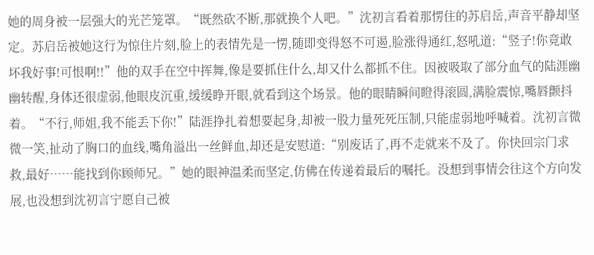她的周身被一层强大的光芒笼罩。“既然砍不断,那就换个人吧。”沈初言看着那愣住的苏启岳,声音平静却坚定。苏启岳被她这行为惊住片刻,脸上的表情先是一愣,随即变得怒不可遏,脸涨得通红,怒吼道:“竖子!你竟敢坏我好事!可恨啊!!”他的双手在空中挥舞,像是要抓住什么,却又什么都抓不住。因被吸取了部分血气的陆涯幽幽转醒,身体还很虚弱,他眼皮沉重,缓缓睁开眼,就看到这个场景。他的眼睛瞬间瞪得滚圆,满脸震惊,嘴唇颤抖着。“不行,师姐,我不能丢下你!”陆涯挣扎着想要起身,却被一股力量死死压制,只能虚弱地呼喊着。沈初言微微一笑,扯动了胸口的血线,嘴角溢出一丝鲜血,却还是安慰道:“别废话了,再不走就来不及了。你快回宗门求救,最好……能找到你顾师兄。”她的眼神温柔而坚定,仿佛在传递着最后的嘱托。没想到事情会往这个方向发展,也没想到沈初言宁愿自己被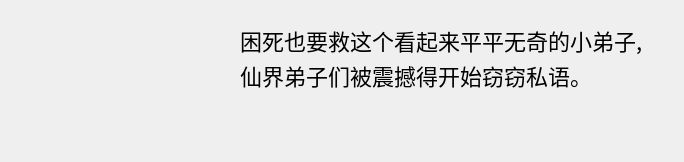困死也要救这个看起来平平无奇的小弟子,仙界弟子们被震撼得开始窃窃私语。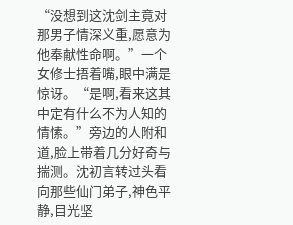“没想到这沈剑主竟对那男子情深义重,愿意为他奉献性命啊。”一个女修士捂着嘴,眼中满是惊讶。“是啊,看来这其中定有什么不为人知的情愫。”旁边的人附和道,脸上带着几分好奇与揣测。沈初言转过头看向那些仙门弟子,神色平静,目光坚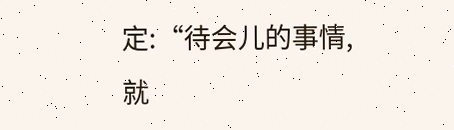定:“待会儿的事情,就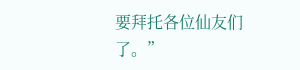要拜托各位仙友们了。”